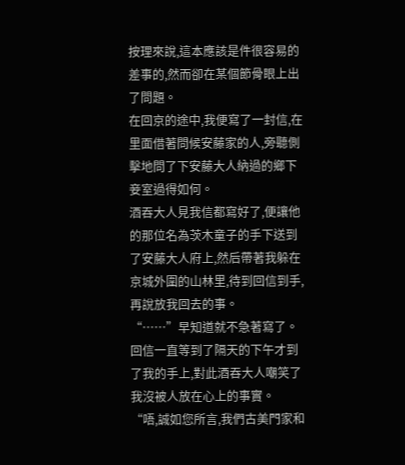按理來說,這本應該是件很容易的差事的,然而卻在某個節骨眼上出了問題。
在回京的途中,我便寫了一封信,在里面借著問候安藤家的人,旁聽側擊地問了下安藤大人納過的鄉下妾室過得如何。
酒吞大人見我信都寫好了,便讓他的那位名為茨木童子的手下送到了安藤大人府上,然后帶著我躲在京城外圍的山林里,待到回信到手,再說放我回去的事。
“……”早知道就不急著寫了。
回信一直等到了隔天的下午才到了我的手上,對此酒吞大人嘲笑了我沒被人放在心上的事實。
“唔,誠如您所言,我們古美門家和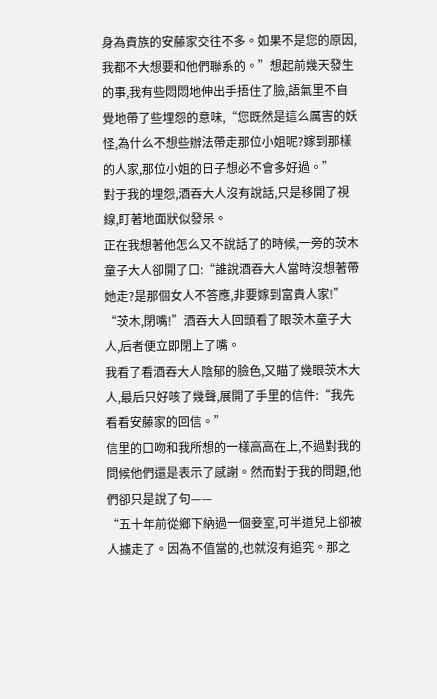身為貴族的安藤家交往不多。如果不是您的原因,我都不大想要和他們聯系的。”想起前幾天發生的事,我有些悶悶地伸出手捂住了臉,語氣里不自覺地帶了些埋怨的意味,“您既然是這么厲害的妖怪,為什么不想些辦法帶走那位小姐呢?嫁到那樣的人家,那位小姐的日子想必不會多好過。”
對于我的埋怨,酒吞大人沒有說話,只是移開了視線,盯著地面狀似發呆。
正在我想著他怎么又不說話了的時候,一旁的茨木童子大人卻開了口:“誰說酒吞大人當時沒想著帶她走?是那個女人不答應,非要嫁到富貴人家!”
“茨木,閉嘴!”酒吞大人回頭看了眼茨木童子大人,后者便立即閉上了嘴。
我看了看酒吞大人陰郁的臉色,又瞄了幾眼茨木大人,最后只好咳了幾聲,展開了手里的信件:“我先看看安藤家的回信。”
信里的口吻和我所想的一樣高高在上,不過對我的問候他們還是表示了感謝。然而對于我的問題,他們卻只是說了句——
“五十年前從鄉下納過一個妾室,可半道兒上卻被人擄走了。因為不值當的,也就沒有追究。那之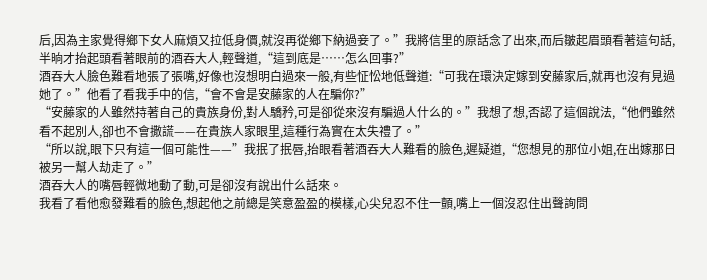后,因為主家覺得鄉下女人麻煩又拉低身價,就沒再從鄉下納過妾了。”我將信里的原話念了出來,而后皺起眉頭看著這句話,半晌才抬起頭看著眼前的酒吞大人,輕聲道,“這到底是……怎么回事?”
酒吞大人臉色難看地張了張嘴,好像也沒想明白過來一般,有些怔忪地低聲道:“可我在環決定嫁到安藤家后,就再也沒有見過她了。”他看了看我手中的信,“會不會是安藤家的人在騙你?”
“安藤家的人雖然持著自己的貴族身份,對人驕矜,可是卻從來沒有騙過人什么的。”我想了想,否認了這個說法,“他們雖然看不起別人,卻也不會撒謊——在貴族人家眼里,這種行為實在太失禮了。”
“所以說,眼下只有這一個可能性——”我抿了抿唇,抬眼看著酒吞大人難看的臉色,遲疑道,“您想見的那位小姐,在出嫁那日被另一幫人劫走了。”
酒吞大人的嘴唇輕微地動了動,可是卻沒有說出什么話來。
我看了看他愈發難看的臉色,想起他之前總是笑意盈盈的模樣,心尖兒忍不住一顫,嘴上一個沒忍住出聲詢問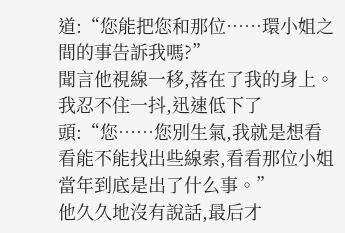道:“您能把您和那位……環小姐之間的事告訴我嗎?”
聞言他視線一移,落在了我的身上。我忍不住一抖,迅速低下了頭:“您……您別生氣,我就是想看看能不能找出些線索,看看那位小姐當年到底是出了什么事。”
他久久地沒有說話,最后才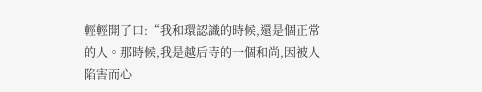輕輕開了口:“我和環認識的時候,還是個正常的人。那時候,我是越后寺的一個和尚,因被人陷害而心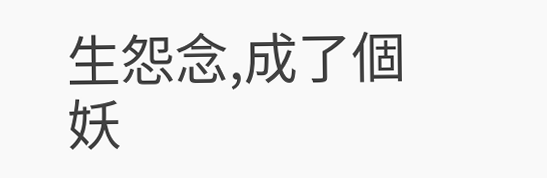生怨念,成了個妖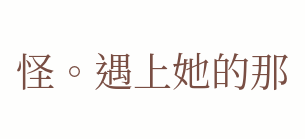怪。遇上她的那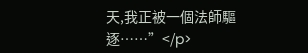天,我正被一個法師驅逐……”</p>